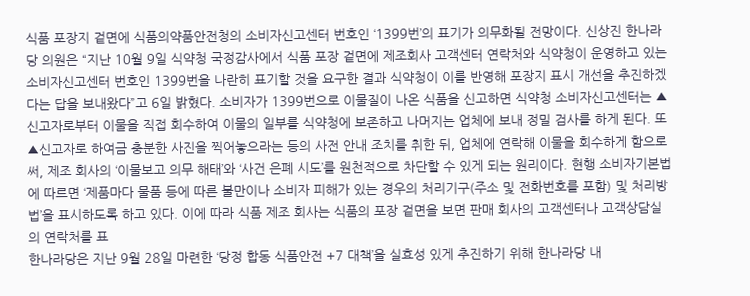식품 포장지 겉면에 식품의약품안전청의 소비자신고센터 번호인 ‘1399번’의 표기가 의무화될 전망이다. 신상진 한나라당 의원은 “지난 10월 9일 식약청 국정감사에서 식품 포장 겉면에 제조회사 고객센터 연락처와 식약청이 운영하고 있는 소비자신고센터 번호인 1399번을 나란히 표기할 것을 요구한 결과 식약청이 이를 반영해 포장지 표시 개선을 추진하겠다는 답을 보내왔다”고 6일 밝혔다. 소비자가 1399번으로 이물질이 나온 식품을 신고하면 식약청 소비자신고센터는 ▲신고자로부터 이물을 직접 회수하여 이물의 일부를 식약청에 보존하고 나머지는 업체에 보내 정밀 검사를 하게 된다. 또 ▲신고자로 하여금 충분한 사진을 찍어놓으라는 등의 사전 안내 조치를 취한 뒤, 업체에 연락해 이물을 회수하게 함으로써, 제조 회사의 ‘이물보고 의무 해태’와 ‘사건 은폐 시도’를 원천적으로 차단할 수 있게 되는 원리이다. 현행 소비자기본법에 따르면 ‘제품마다 물품 등에 따른 불만이나 소비자 피해가 있는 경우의 처리기구(주소 및 전화번호를 포함) 및 처리방법’을 표시하도록 하고 있다. 이에 따라 식품 제조 회사는 식품의 포장 겉면을 보면 판매 회사의 고객센터나 고객상담실의 연락처를 표
한나라당은 지난 9월 28일 마련한 ‘당정 합동 식품안전 +7 대책’을 실효성 있게 추진하기 위해 한나라당 내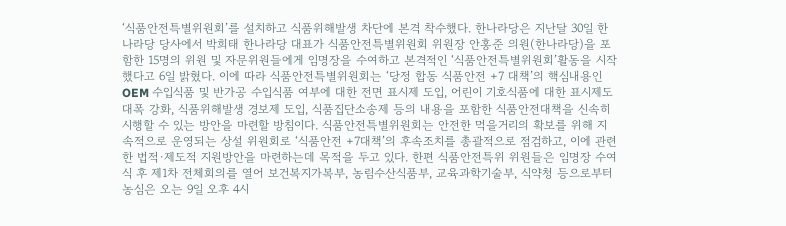‘식품안전특별위원회’를 설치하고 식품위해발생 차단에 본격 착수했다. 한나라당은 지난달 30일 한나라당 당사에서 박희태 한나라당 대표가 식품안전특별위원회 위원장 안홍준 의원(한나라당)을 포함한 15명의 위원 및 자문위원들에게 임명장을 수여하고 본격적인 ‘식품안전특별위원회’활동을 시작했다고 6일 밝혔다. 이에 따라 식품안전특별위원회는 ‘당정 합동 식품안전 +7 대책’의 핵심내용인 OEM 수입식품 및 반가공 수입식품 여부에 대한 전면 표시제 도입, 어린이 기호식품에 대한 표시제도 대폭 강화, 식품위해발생 경보제 도입, 식품집단소송제 등의 내용을 포함한 식품안전대책을 신속히 시행할 수 있는 방안을 마련할 방침이다. 식품안전특별위원회는 안전한 먹을거리의 확보를 위해 지속적으로 운영되는 상설 위원회로 ‘식품안전 +7대책’의 후속조치를 총괄적으로 점검하고, 이에 관련한 법적·제도적 지원방안을 마련하는데 목적을 두고 있다. 한편 식품안전특위 위원들은 임명장 수여식 후 제1차 전체회의를 열어 보건복지가복부, 농림수산식품부, 교육과학기술부, 식약청 등으로부터
농심은 오는 9일 오후 4시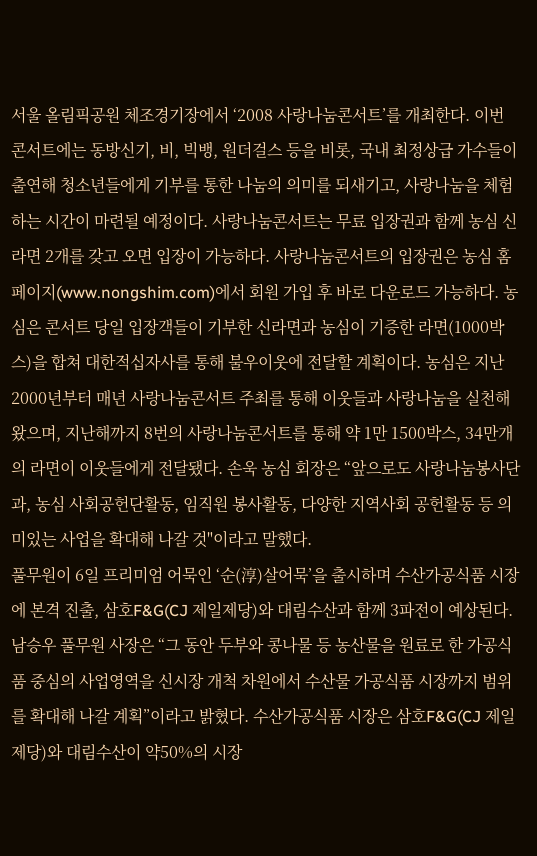서울 올림픽공원 체조경기장에서 ‘2008 사랑나눔콘서트’를 개최한다. 이번 콘서트에는 동방신기, 비, 빅뱅, 원더걸스 등을 비롯, 국내 최정상급 가수들이 출연해 청소년들에게 기부를 통한 나눔의 의미를 되새기고, 사랑나눔을 체험하는 시간이 마련될 예정이다. 사랑나눔콘서트는 무료 입장권과 함께 농심 신라면 2개를 갖고 오면 입장이 가능하다. 사랑나눔콘서트의 입장권은 농심 홈페이지(www.nongshim.com)에서 회원 가입 후 바로 다운로드 가능하다. 농심은 콘서트 당일 입장객들이 기부한 신라면과 농심이 기증한 라면(1000박스)을 합쳐 대한적십자사를 통해 불우이웃에 전달할 계획이다. 농심은 지난 2000년부터 매년 사랑나눔콘서트 주최를 통해 이웃들과 사랑나눔을 실천해왔으며, 지난해까지 8번의 사랑나눔콘서트를 통해 약 1만 1500박스, 34만개의 라면이 이웃들에게 전달됐다. 손욱 농심 회장은 “앞으로도 사랑나눔봉사단과, 농심 사회공헌단활동, 임직원 봉사활동, 다양한 지역사회 공헌활동 등 의미있는 사업을 확대해 나갈 것"이라고 말했다.
풀무원이 6일 프리미엄 어묵인 ‘순(淳)살어묵’을 출시하며 수산가공식품 시장에 본격 진출, 삼호F&G(CJ 제일제당)와 대림수산과 함께 3파전이 예상된다. 남승우 풀무원 사장은 “그 동안 두부와 콩나물 등 농산물을 원료로 한 가공식품 중심의 사업영역을 신시장 개척 차원에서 수산물 가공식품 시장까지 범위를 확대해 나갈 계획”이라고 밝혔다. 수산가공식품 시장은 삼호F&G(CJ 제일제당)와 대림수산이 약50%의 시장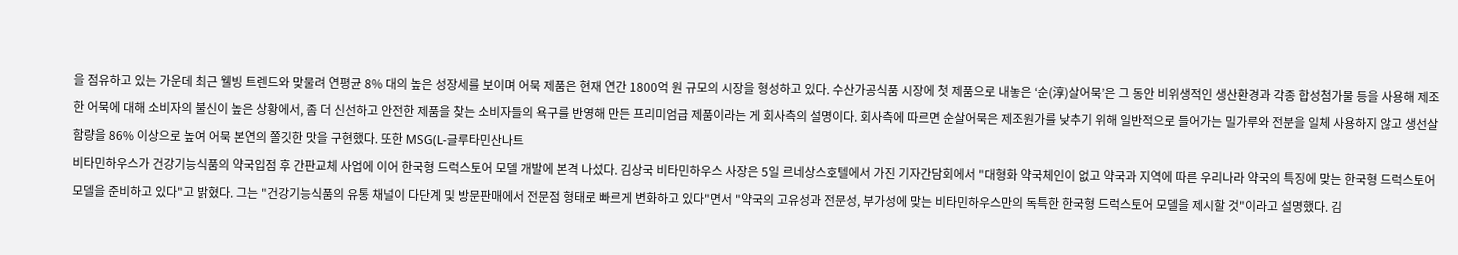을 점유하고 있는 가운데 최근 웰빙 트렌드와 맞물려 연평균 8% 대의 높은 성장세를 보이며 어묵 제품은 현재 연간 1800억 원 규모의 시장을 형성하고 있다. 수산가공식품 시장에 첫 제품으로 내놓은 ‘순(淳)살어묵’은 그 동안 비위생적인 생산환경과 각종 합성첨가물 등을 사용해 제조한 어묵에 대해 소비자의 불신이 높은 상황에서, 좀 더 신선하고 안전한 제품을 찾는 소비자들의 욕구를 반영해 만든 프리미엄급 제품이라는 게 회사측의 설명이다. 회사측에 따르면 순살어묵은 제조원가를 낮추기 위해 일반적으로 들어가는 밀가루와 전분을 일체 사용하지 않고 생선살 함량을 86% 이상으로 높여 어묵 본연의 쫄깃한 맛을 구현했다. 또한 MSG(L-글루타민산나트
비타민하우스가 건강기능식품의 약국입점 후 간판교체 사업에 이어 한국형 드럭스토어 모델 개발에 본격 나섰다. 김상국 비타민하우스 사장은 5일 르네상스호텔에서 가진 기자간담회에서 "대형화 약국체인이 없고 약국과 지역에 따른 우리나라 약국의 특징에 맞는 한국형 드럭스토어 모델을 준비하고 있다"고 밝혔다. 그는 "건강기능식품의 유통 채널이 다단계 및 방문판매에서 전문점 형태로 빠르게 변화하고 있다"면서 "약국의 고유성과 전문성, 부가성에 맞는 비타민하우스만의 독특한 한국형 드럭스토어 모델을 제시할 것"이라고 설명했다. 김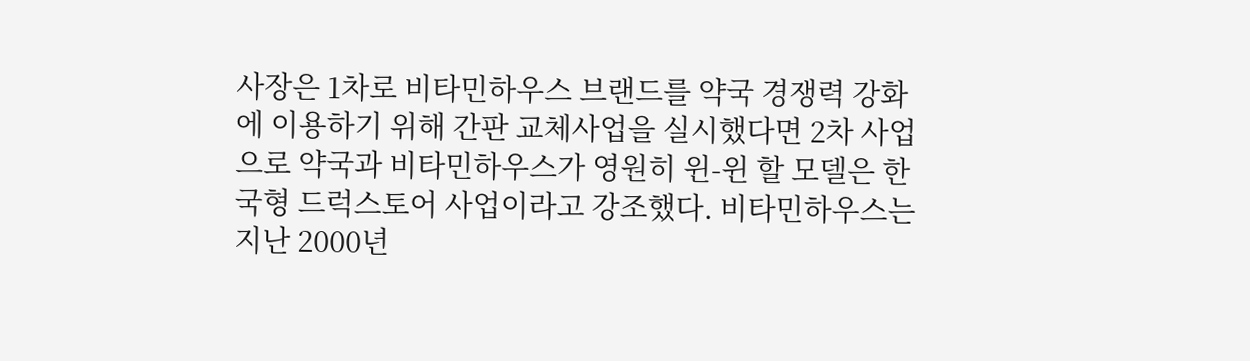사장은 1차로 비타민하우스 브랜드를 약국 경쟁력 강화에 이용하기 위해 간판 교체사업을 실시했다면 2차 사업으로 약국과 비타민하우스가 영원히 윈-윈 할 모델은 한국형 드럭스토어 사업이라고 강조했다. 비타민하우스는 지난 2000년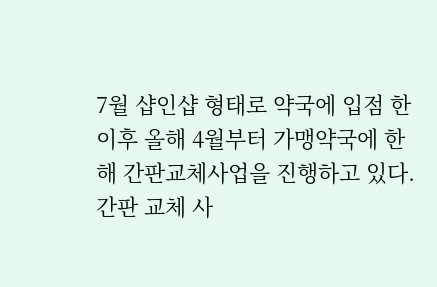7월 샵인샵 형태로 약국에 입점 한 이후 올해 4월부터 가맹약국에 한해 간판교체사업을 진행하고 있다. 간판 교체 사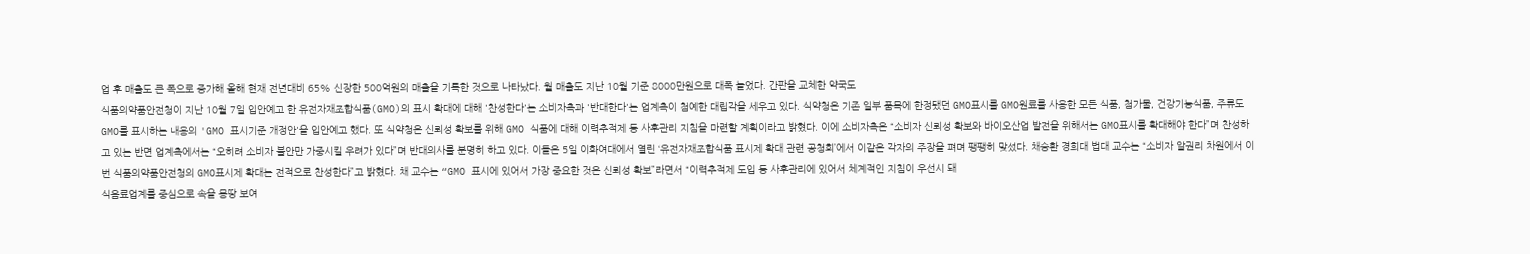업 후 매출도 큰 폭으로 증가해 올해 현재 전년대비 65% 신장한 500억원의 매출을 기록한 것으로 나타났다. 월 매출도 지난 10월 기준 8000만원으로 대폭 늘었다. 간판을 교체한 약국도
식품의약품안전청이 지난 10월 7일 입안예고 한 유전자재조합식품(GMO)의 표시 확대에 대해 '찬성한다'는 소비자측과 '반대한다'는 업계측이 첨예한 대립각을 세우고 있다. 식약청은 기존 일부 품목에 한정됐던 GMO표시를 GMO원료를 사용한 모든 식품, 첨가물, 건강기능식품, 주류도 GMO를 표시하는 내용의 'GMO 표시기준 개정안'을 입안예고 했다. 또 식약청은 신뢰성 확보를 위해 GMO 식품에 대해 이력추적제 등 사후관리 지침을 마련할 계획이라고 밝혔다. 이에 소비자측은 “소비자 신뢰성 확보와 바이오산업 발전을 위해서는 GMO표시를 확대해야 한다”며 찬성하고 있는 반면 업계측에서는 “오히려 소비자 불안만 가중시킬 우려가 있다”며 반대의사를 분명히 하고 있다. 이들은 5일 이화여대에서 열린 ‘유전자재조합식품 표시제 확대 관련 공청회’에서 이같은 각자의 주장을 펴며 팽팽히 맞섰다. 채승환 경희대 법대 교수는 “소비자 알권리 차원에서 이번 식품의약품안전청의 GMO표시제 확대는 전적으로 찬성한다”고 밝혔다. 채 교수는 “GMO 표시에 있어서 가장 중요한 것은 신뢰성 확보”라면서 “이력추적제 도입 등 사후관리에 있어서 체계적인 지침이 우선시 돼
식음료업계를 중심으로 속을 몽땅 보여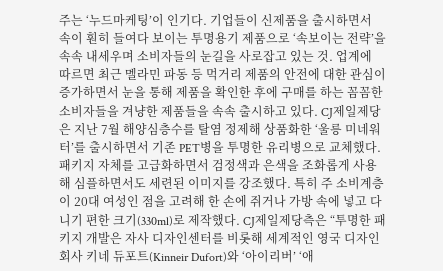주는 ‘누드마케팅’이 인기다. 기업들이 신제품을 출시하면서 속이 훤히 들여다 보이는 투명용기 제품으로 ‘속보이는 전략’을 속속 내세우며 소비자들의 눈길을 사로잡고 있는 것. 업계에 따르면 최근 멜라민 파동 등 먹거리 제품의 안전에 대한 관심이 증가하면서 눈을 통해 제품을 확인한 후에 구매를 하는 꼼꼼한 소비자들을 겨냥한 제품들을 속속 출시하고 있다. CJ제일제당은 지난 7월 해양심층수를 탈염 정제해 상품화한 ‘울릉 미네워터’를 출시하면서 기존 PET병을 투명한 유리병으로 교체했다. 패키지 자체를 고급화하면서 검정색과 은색을 조화롭게 사용해 심플하면서도 세련된 이미지를 강조했다. 특히 주 소비계층이 20대 여성인 점을 고려해 한 손에 쥐거나 가방 속에 넣고 다니기 편한 크기(330ml)로 제작했다. CJ제일제당측은 “투명한 패키지 개발은 자사 디자인센터를 비롯해 세계적인 영국 디자인 회사 키네 듀포트(Kinneir Dufort)와 ‘아이리버’ ‘애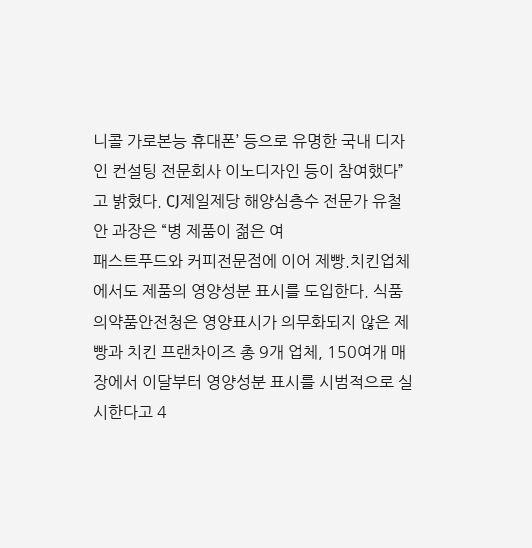니콜 가로본능 휴대폰’ 등으로 유명한 국내 디자인 컨설팅 전문회사 이노디자인 등이 참여했다”고 밝혔다. CJ제일제당 해양심층수 전문가 유철안 과장은 “병 제품이 젊은 여
패스트푸드와 커피전문점에 이어 제빵.치킨업체에서도 제품의 영양성분 표시를 도입한다. 식품의약품안전청은 영양표시가 의무화되지 않은 제빵과 치킨 프랜차이즈 총 9개 업체, 150여개 매장에서 이달부터 영양성분 표시를 시범적으로 실시한다고 4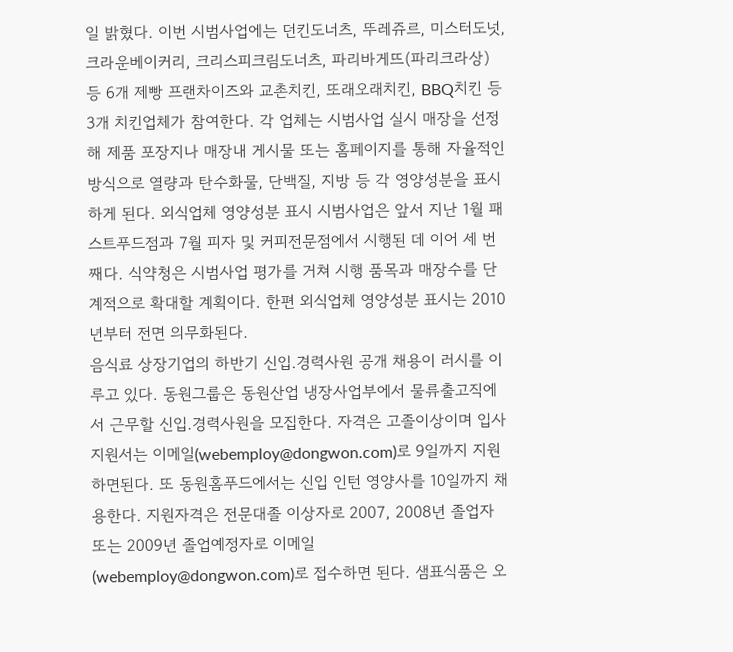일 밝혔다. 이번 시범사업에는 던킨도너츠, 뚜레쥬르, 미스터도넛, 크라운베이커리, 크리스피크림도너츠, 파리바게뜨(파리크라상) 등 6개 제빵 프랜차이즈와 교촌치킨, 또래오래치킨, BBQ치킨 등 3개 치킨업체가 참여한다. 각 업체는 시범사업 실시 매장을 선정해 제품 포장지나 매장내 게시물 또는 홈페이지를 통해 자율적인 방식으로 열량과 탄수화물, 단백질, 지방 등 각 영양성분을 표시하게 된다. 외식업체 영양성분 표시 시범사업은 앞서 지난 1월 패스트푸드점과 7월 피자 및 커피전문점에서 시행된 데 이어 세 번째다. 식약청은 시범사업 평가를 거쳐 시행 품목과 매장수를 단계적으로 확대할 계획이다. 한편 외식업체 영양성분 표시는 2010년부터 전면 의무화된다.
음식료 상장기업의 하반기 신입.경력사원 공개 채용이 러시를 이루고 있다. 동원그룹은 동원산업 냉장사업부에서 물류출고직에서 근무할 신입.경력사원을 모집한다. 자격은 고졸이상이며 입사지원서는 이메일(webemploy@dongwon.com)로 9일까지 지원 하면된다. 또 동원홈푸드에서는 신입 인턴 영양사를 10일까지 채용한다. 지원자격은 전문대졸 이상자로 2007, 2008년 졸업자 또는 2009년 졸업예정자로 이메일(webemploy@dongwon.com)로 접수하면 된다. 샘표식품은 오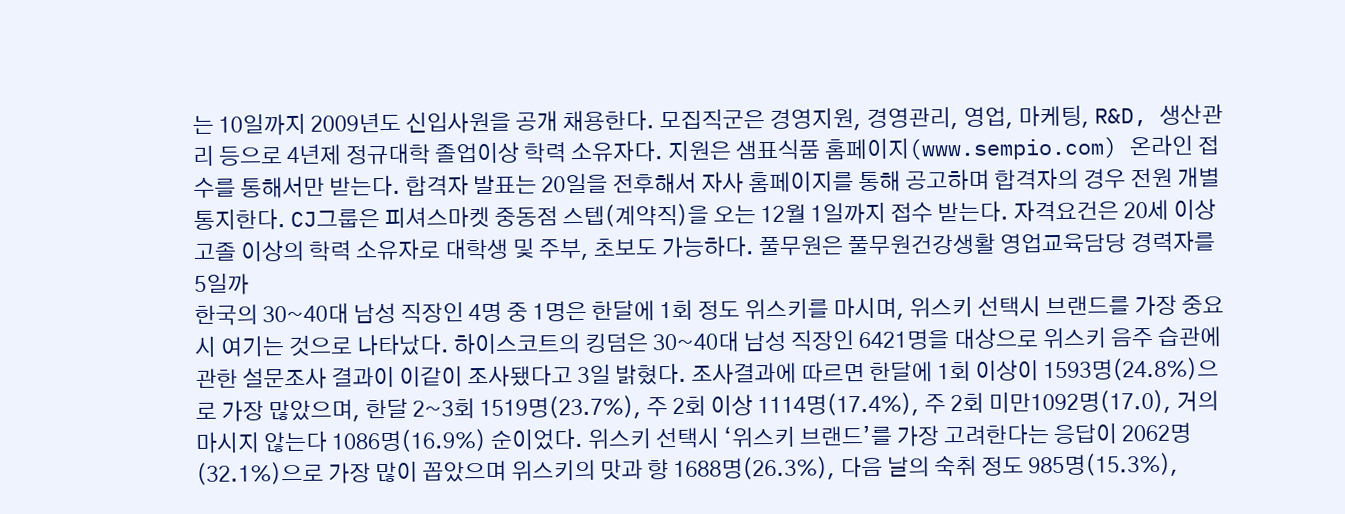는 10일까지 2009년도 신입사원을 공개 채용한다. 모집직군은 경영지원, 경영관리, 영업, 마케팅, R&D, 생산관리 등으로 4년제 정규대학 졸업이상 학력 소유자다. 지원은 샘표식품 홈페이지(www.sempio.com) 온라인 접수를 통해서만 받는다. 합격자 발표는 20일을 전후해서 자사 홈페이지를 통해 공고하며 합격자의 경우 전원 개별 통지한다. CJ그룹은 피셔스마켓 중동점 스텝(계약직)을 오는 12월 1일까지 접수 받는다. 자격요건은 20세 이상 고졸 이상의 학력 소유자로 대학생 및 주부, 초보도 가능하다. 풀무원은 풀무원건강생활 영업교육담당 경력자를 5일까
한국의 30~40대 남성 직장인 4명 중 1명은 한달에 1회 정도 위스키를 마시며, 위스키 선택시 브랜드를 가장 중요시 여기는 것으로 나타났다. 하이스코트의 킹덤은 30~40대 남성 직장인 6421명을 대상으로 위스키 음주 습관에 관한 설문조사 결과이 이같이 조사됐다고 3일 밝혔다. 조사결과에 따르면 한달에 1회 이상이 1593명(24.8%)으로 가장 많았으며, 한달 2~3회 1519명(23.7%), 주 2회 이상 1114명(17.4%), 주 2회 미만1092명(17.0), 거의 마시지 않는다 1086명(16.9%) 순이었다. 위스키 선택시 ‘위스키 브랜드’를 가장 고려한다는 응답이 2062명(32.1%)으로 가장 많이 꼽았으며 위스키의 맛과 향 1688명(26.3%), 다음 날의 숙취 정도 985명(15.3%),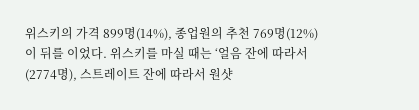위스키의 가격 899명(14%), 종업원의 추천 769명(12%)이 뒤를 이었다. 위스키를 마실 때는 ‘얼음 잔에 따라서(2774명), 스트레이트 잔에 따라서 원샷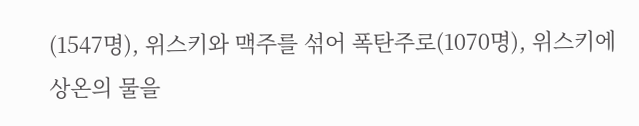(1547명), 위스키와 맥주를 섞어 폭탄주로(1070명), 위스키에 상온의 물을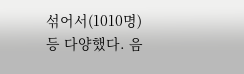섞어서(1010명) 등 다양했다. 음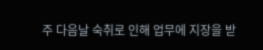주 다음날 숙취로 인해 업무에 지장을 받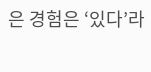은 경험은 ‘있다’라